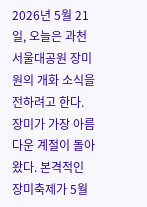2026년 5월 21일, 오늘은 과천 서울대공원 장미원의 개화 소식을 전하려고 한다. 장미가 가장 아름다운 계절이 돌아왔다. 본격적인 장미축제가 5월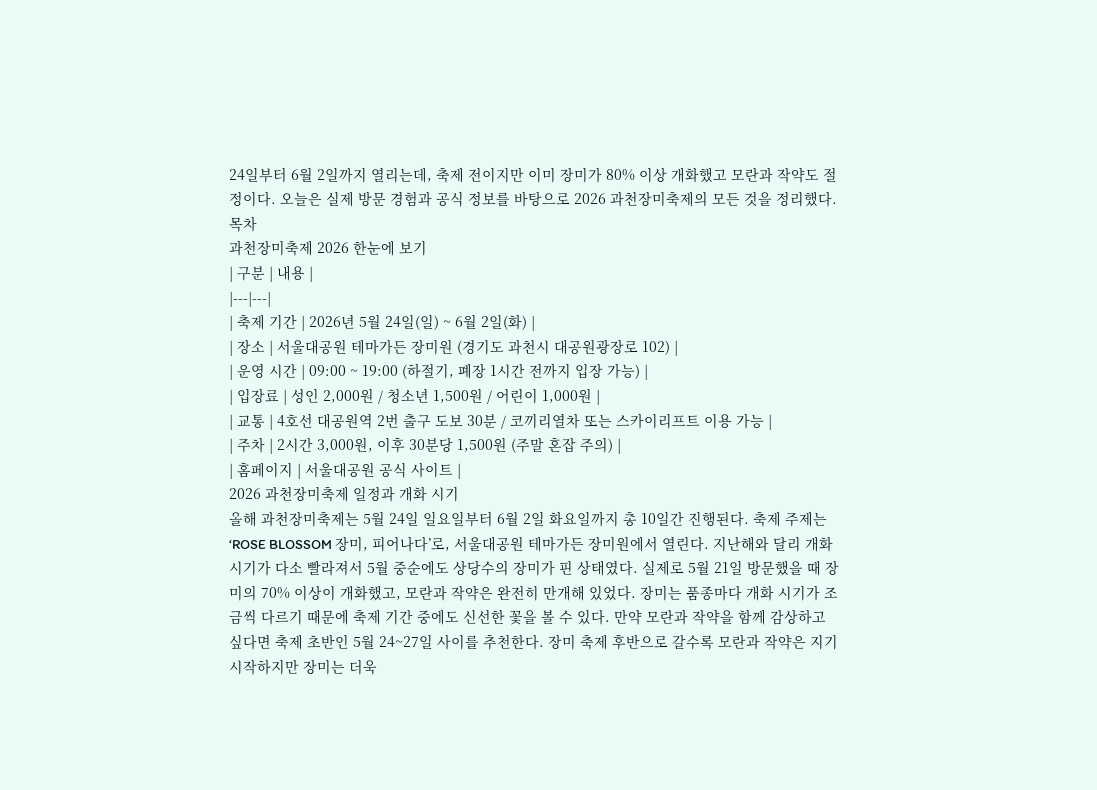24일부터 6월 2일까지 열리는데, 축제 전이지만 이미 장미가 80% 이상 개화했고 모란과 작약도 절정이다. 오늘은 실제 방문 경험과 공식 정보를 바탕으로 2026 과천장미축제의 모든 것을 정리했다.
목차
과천장미축제 2026 한눈에 보기
| 구분 | 내용 |
|---|---|
| 축제 기간 | 2026년 5월 24일(일) ~ 6월 2일(화) |
| 장소 | 서울대공원 테마가든 장미원 (경기도 과천시 대공원광장로 102) |
| 운영 시간 | 09:00 ~ 19:00 (하절기, 폐장 1시간 전까지 입장 가능) |
| 입장료 | 성인 2,000원 / 청소년 1,500원 / 어린이 1,000원 |
| 교통 | 4호선 대공원역 2번 출구 도보 30분 / 코끼리열차 또는 스카이리프트 이용 가능 |
| 주차 | 2시간 3,000원, 이후 30분당 1,500원 (주말 혼잡 주의) |
| 홈페이지 | 서울대공원 공식 사이트 |
2026 과천장미축제 일정과 개화 시기
올해 과천장미축제는 5월 24일 일요일부터 6월 2일 화요일까지 총 10일간 진행된다. 축제 주제는 ‘ROSE BLOSSOM 장미, 피어나다’로, 서울대공원 테마가든 장미원에서 열린다. 지난해와 달리 개화 시기가 다소 빨라져서 5월 중순에도 상당수의 장미가 핀 상태였다. 실제로 5월 21일 방문했을 때 장미의 70% 이상이 개화했고, 모란과 작약은 완전히 만개해 있었다. 장미는 품종마다 개화 시기가 조금씩 다르기 때문에 축제 기간 중에도 신선한 꽃을 볼 수 있다. 만약 모란과 작약을 함께 감상하고 싶다면 축제 초반인 5월 24~27일 사이를 추천한다. 장미 축제 후반으로 갈수록 모란과 작약은 지기 시작하지만 장미는 더욱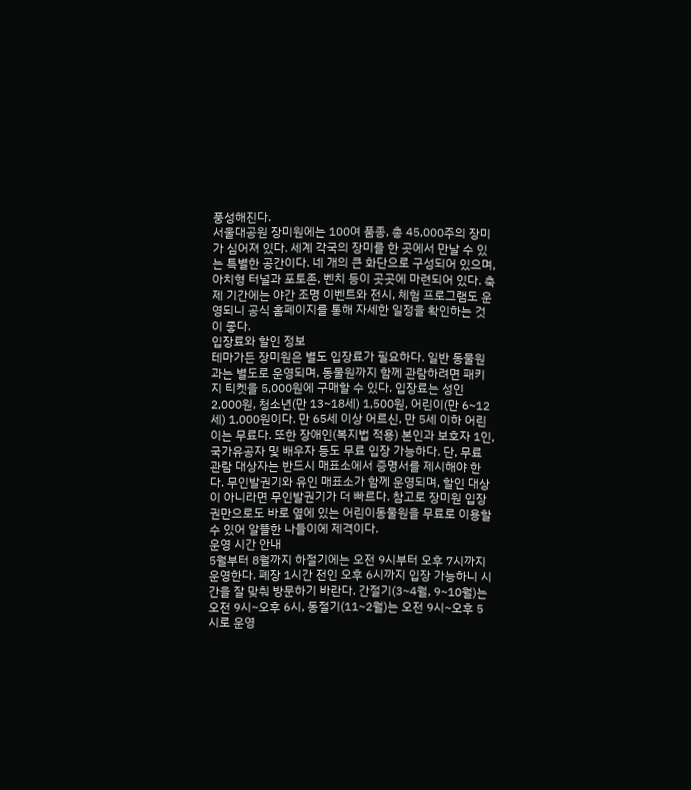풍성해진다.
서울대공원 장미원에는 100여 품종, 총 45,000주의 장미가 심어져 있다. 세계 각국의 장미를 한 곳에서 만날 수 있는 특별한 공간이다. 네 개의 큰 화단으로 구성되어 있으며, 아치형 터널과 포토존, 벤치 등이 곳곳에 마련되어 있다. 축제 기간에는 야간 조명 이벤트와 전시, 체험 프로그램도 운영되니 공식 홈페이지를 통해 자세한 일정을 확인하는 것이 좋다.
입장료와 할인 정보
테마가든 장미원은 별도 입장료가 필요하다. 일반 동물원과는 별도로 운영되며, 동물원까지 함께 관람하려면 패키지 티켓을 5,000원에 구매할 수 있다. 입장료는 성인 2,000원, 청소년(만 13~18세) 1,500원, 어린이(만 6~12세) 1,000원이다. 만 65세 이상 어르신, 만 5세 이하 어린이는 무료다. 또한 장애인(복지법 적용) 본인과 보호자 1인, 국가유공자 및 배우자 등도 무료 입장 가능하다. 단, 무료 관람 대상자는 반드시 매표소에서 증명서를 제시해야 한다. 무인발권기와 유인 매표소가 함께 운영되며, 할인 대상이 아니라면 무인발권기가 더 빠르다. 참고로 장미원 입장권만으로도 바로 옆에 있는 어린이동물원을 무료로 이용할 수 있어 알뜰한 나들이에 제격이다.
운영 시간 안내
5월부터 8월까지 하절기에는 오전 9시부터 오후 7시까지 운영한다. 폐장 1시간 전인 오후 6시까지 입장 가능하니 시간을 잘 맞춰 방문하기 바란다. 간절기(3~4월, 9~10월)는 오전 9시~오후 6시, 동절기(11~2월)는 오전 9시~오후 5시로 운영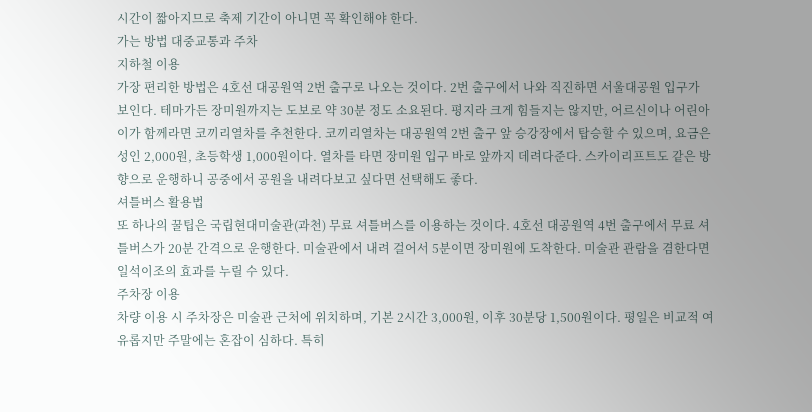시간이 짧아지므로 축제 기간이 아니면 꼭 확인해야 한다.
가는 방법 대중교통과 주차
지하철 이용
가장 편리한 방법은 4호선 대공원역 2번 출구로 나오는 것이다. 2번 출구에서 나와 직진하면 서울대공원 입구가 보인다. 테마가든 장미원까지는 도보로 약 30분 정도 소요된다. 평지라 크게 힘들지는 않지만, 어르신이나 어린아이가 함께라면 코끼리열차를 추천한다. 코끼리열차는 대공원역 2번 출구 앞 승강장에서 탑승할 수 있으며, 요금은 성인 2,000원, 초등학생 1,000원이다. 열차를 타면 장미원 입구 바로 앞까지 데려다준다. 스카이리프트도 같은 방향으로 운행하니 공중에서 공원을 내려다보고 싶다면 선택해도 좋다.
셔틀버스 활용법
또 하나의 꿀팁은 국립현대미술관(과천) 무료 셔틀버스를 이용하는 것이다. 4호선 대공원역 4번 출구에서 무료 셔틀버스가 20분 간격으로 운행한다. 미술관에서 내려 걸어서 5분이면 장미원에 도착한다. 미술관 관람을 겸한다면 일석이조의 효과를 누릴 수 있다.
주차장 이용
차량 이용 시 주차장은 미술관 근처에 위치하며, 기본 2시간 3,000원, 이후 30분당 1,500원이다. 평일은 비교적 여유롭지만 주말에는 혼잡이 심하다. 특히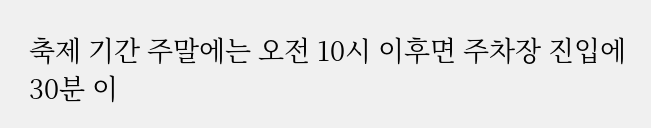축제 기간 주말에는 오전 10시 이후면 주차장 진입에 30분 이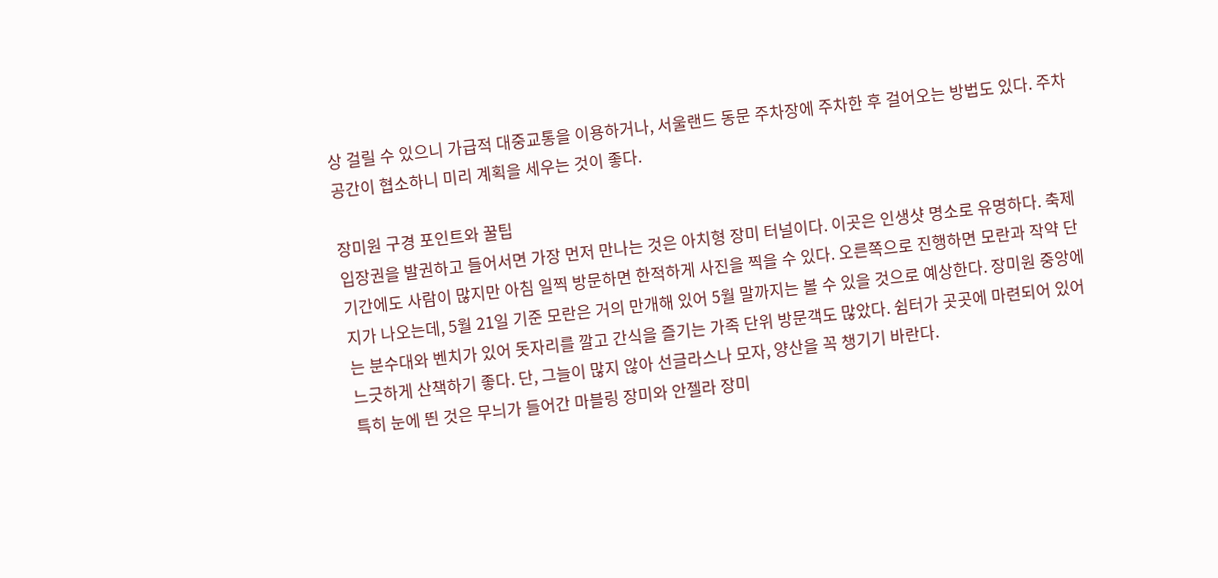상 걸릴 수 있으니 가급적 대중교통을 이용하거나, 서울랜드 동문 주차장에 주차한 후 걸어오는 방법도 있다. 주차 공간이 협소하니 미리 계획을 세우는 것이 좋다.

장미원 구경 포인트와 꿀팁
입장권을 발권하고 들어서면 가장 먼저 만나는 것은 아치형 장미 터널이다. 이곳은 인생샷 명소로 유명하다. 축제 기간에도 사람이 많지만 아침 일찍 방문하면 한적하게 사진을 찍을 수 있다. 오른쪽으로 진행하면 모란과 작약 단지가 나오는데, 5월 21일 기준 모란은 거의 만개해 있어 5월 말까지는 볼 수 있을 것으로 예상한다. 장미원 중앙에는 분수대와 벤치가 있어 돗자리를 깔고 간식을 즐기는 가족 단위 방문객도 많았다. 쉼터가 곳곳에 마련되어 있어 느긋하게 산책하기 좋다. 단, 그늘이 많지 않아 선글라스나 모자, 양산을 꼭 챙기기 바란다.
특히 눈에 띈 것은 무늬가 들어간 마블링 장미와 안젤라 장미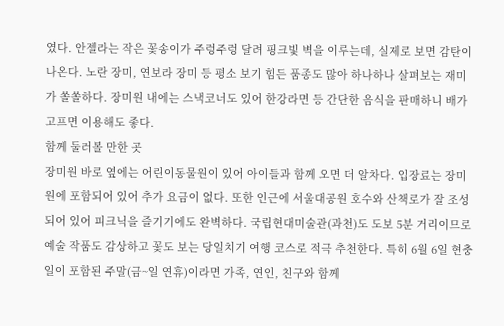였다. 안젤라는 작은 꽃송이가 주렁주렁 달려 핑크빛 벽을 이루는데, 실제로 보면 감탄이 나온다. 노란 장미, 연보라 장미 등 평소 보기 힘든 품종도 많아 하나하나 살펴보는 재미가 쏠쏠하다. 장미원 내에는 스낵코너도 있어 한강라면 등 간단한 음식을 판매하니 배가 고프면 이용해도 좋다.
함께 둘러볼 만한 곳
장미원 바로 옆에는 어린이동물원이 있어 아이들과 함께 오면 더 알차다. 입장료는 장미원에 포함되어 있어 추가 요금이 없다. 또한 인근에 서울대공원 호수와 산책로가 잘 조성되어 있어 피크닉을 즐기기에도 완벽하다. 국립현대미술관(과천)도 도보 5분 거리이므로 예술 작품도 감상하고 꽃도 보는 당일치기 여행 코스로 적극 추천한다. 특히 6월 6일 현충일이 포함된 주말(금~일 연휴)이라면 가족, 연인, 친구와 함께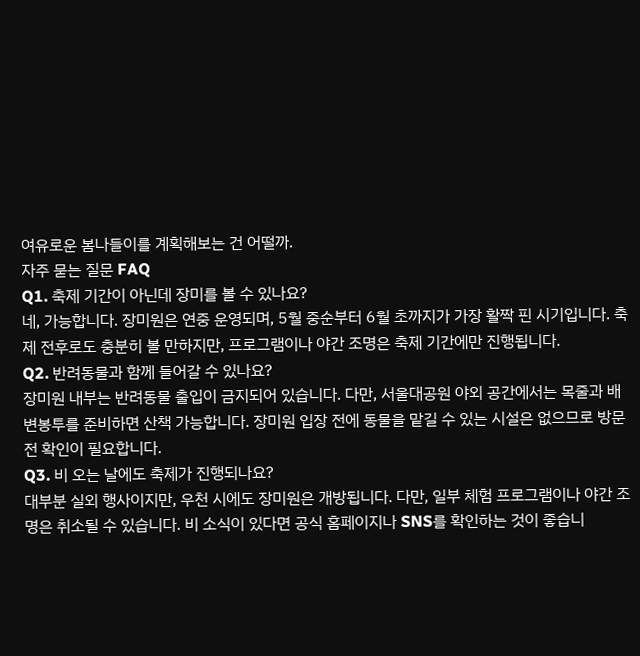여유로운 봄나들이를 계획해보는 건 어떨까.
자주 묻는 질문 FAQ
Q1. 축제 기간이 아닌데 장미를 볼 수 있나요?
네, 가능합니다. 장미원은 연중 운영되며, 5월 중순부터 6월 초까지가 가장 활짝 핀 시기입니다. 축제 전후로도 충분히 볼 만하지만, 프로그램이나 야간 조명은 축제 기간에만 진행됩니다.
Q2. 반려동물과 함께 들어갈 수 있나요?
장미원 내부는 반려동물 출입이 금지되어 있습니다. 다만, 서울대공원 야외 공간에서는 목줄과 배변봉투를 준비하면 산책 가능합니다. 장미원 입장 전에 동물을 맡길 수 있는 시설은 없으므로 방문 전 확인이 필요합니다.
Q3. 비 오는 날에도 축제가 진행되나요?
대부분 실외 행사이지만, 우천 시에도 장미원은 개방됩니다. 다만, 일부 체험 프로그램이나 야간 조명은 취소될 수 있습니다. 비 소식이 있다면 공식 홈페이지나 SNS를 확인하는 것이 좋습니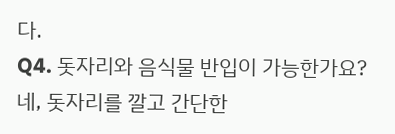다.
Q4. 돗자리와 음식물 반입이 가능한가요?
네, 돗자리를 깔고 간단한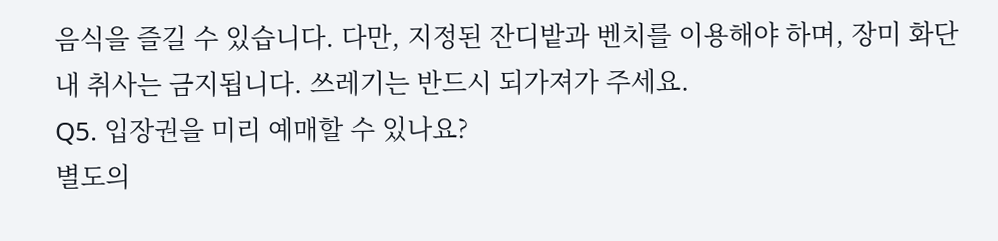음식을 즐길 수 있습니다. 다만, 지정된 잔디밭과 벤치를 이용해야 하며, 장미 화단 내 취사는 금지됩니다. 쓰레기는 반드시 되가져가 주세요.
Q5. 입장권을 미리 예매할 수 있나요?
별도의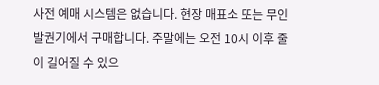사전 예매 시스템은 없습니다. 현장 매표소 또는 무인발권기에서 구매합니다. 주말에는 오전 10시 이후 줄이 길어질 수 있으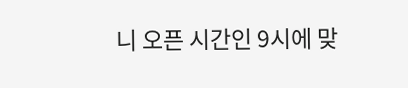니 오픈 시간인 9시에 맞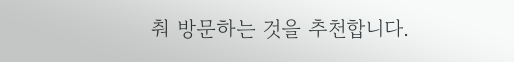춰 방문하는 것을 추천합니다.